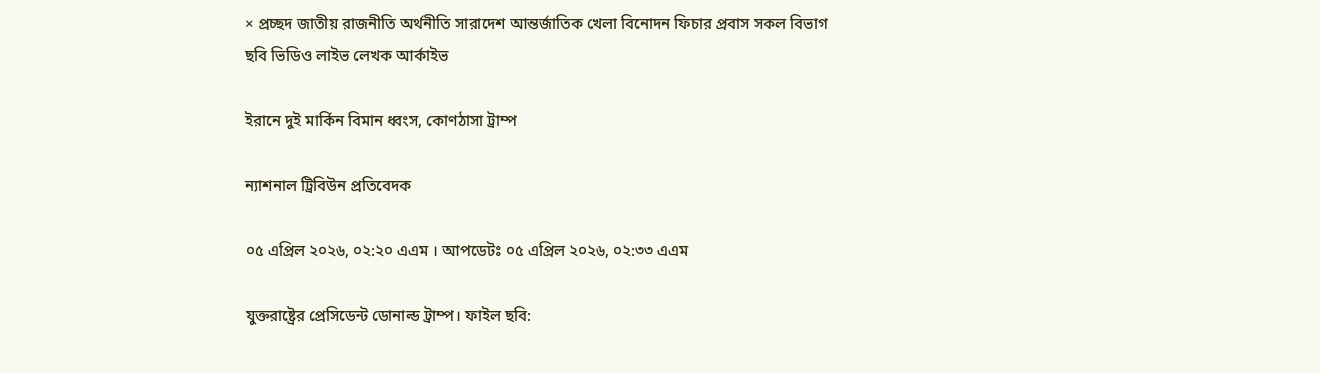× প্রচ্ছদ জাতীয় রাজনীতি অর্থনীতি সারাদেশ আন্তর্জাতিক খেলা বিনোদন ফিচার প্রবাস সকল বিভাগ
ছবি ভিডিও লাইভ লেখক আর্কাইভ

ইরানে দুই মার্কিন বিমান ধ্বংস, কোণঠাসা ট্রাম্প

ন্যাশনাল ট্রিবিউন প্রতিবেদক

০৫ এপ্রিল ২০২৬, ০২:২০ এএম । আপডেটঃ ০৫ এপ্রিল ২০২৬, ০২:৩৩ এএম

যুক্তরাষ্ট্রের প্রেসিডেন্ট ডোনাল্ড ট্রাম্প। ফাইল ছবি: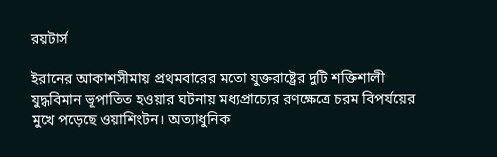রয়টার্স

ইরানের আকাশসীমায় প্রথমবারের মতো যুক্তরাষ্ট্রের দুটি শক্তিশালী যুদ্ধবিমান ভূপাতিত হওয়ার ঘটনায় মধ্যপ্রাচ্যের রণক্ষেত্রে চরম বিপর্যয়ের মুখে পড়েছে ওয়াশিংটন। অত্যাধুনিক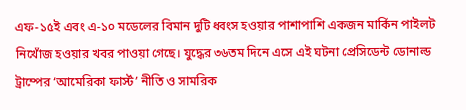এফ-১৫ই এবং এ-১০ মডেলের বিমান দুটি ধ্বংস হওয়ার পাশাপাশি একজন মার্কিন পাইলট নিখোঁজ হওয়ার খবর পাওয়া গেছে। যুদ্ধের ৩৬তম দিনে এসে এই ঘটনা প্রেসিডেন্ট ডোনাল্ড ট্রাম্পের ‘আমেরিকা ফার্স্ট’ নীতি ও সামরিক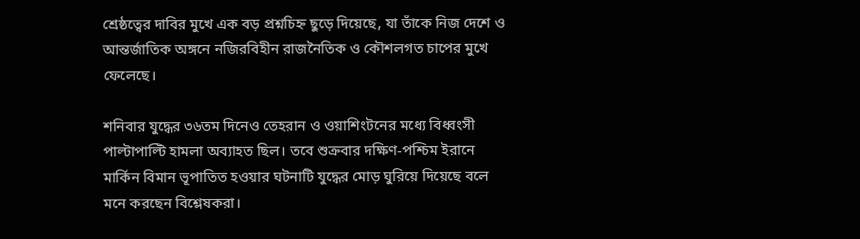শ্রেষ্ঠত্বের দাবির মুখে এক বড় প্রশ্নচিহ্ন ছুড়ে দিয়েছে, যা তাঁকে নিজ দেশে ও আন্তর্জাতিক অঙ্গনে নজিরবিহীন রাজনৈতিক ও কৌশলগত চাপের মুখে ফেলেছে।

শনিবার যুদ্ধের ৩৬তম দিনেও তেহরান ও ওয়াশিংটনের মধ্যে বিধ্বংসী পাল্টাপাল্টি হামলা অব্যাহত ছিল। তবে শুক্রবার দক্ষিণ-পশ্চিম ইরানে মার্কিন বিমান ভূপাতিত হওয়ার ঘটনাটি যুদ্ধের মোড় ঘুরিয়ে দিয়েছে বলে মনে করছেন বিশ্লেষকরা।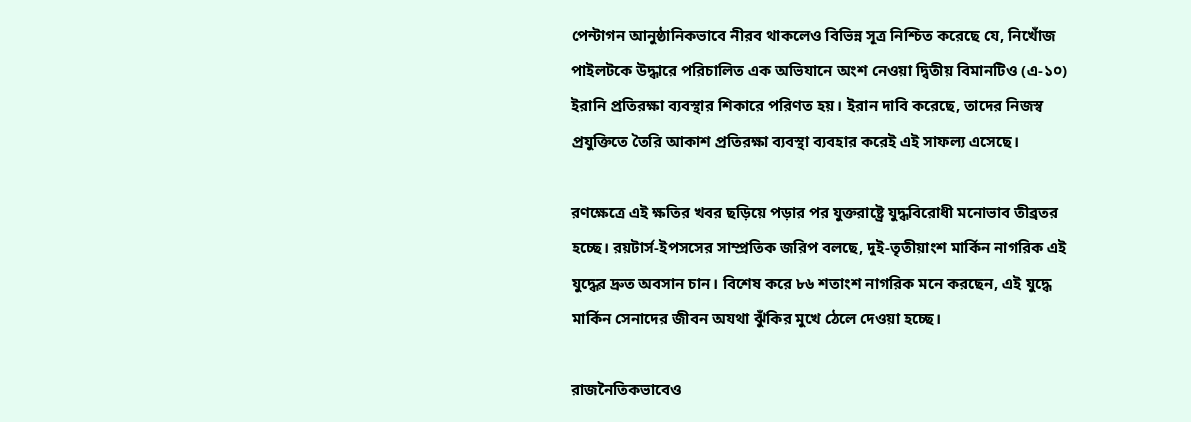পেন্টাগন আনুষ্ঠানিকভাবে নীরব থাকলেও বিভিন্ন সূত্র নিশ্চিত করেছে যে, নিখোঁজ পাইলটকে উদ্ধারে পরিচালিত এক অভিযানে অংশ নেওয়া দ্বিতীয় বিমানটিও (এ-১০) ইরানি প্রতিরক্ষা ব্যবস্থার শিকারে পরিণত হয়। ইরান দাবি করেছে, তাদের নিজস্ব প্রযুক্তিতে তৈরি আকাশ প্রতিরক্ষা ব্যবস্থা ব্যবহার করেই এই সাফল্য এসেছে।

রণক্ষেত্রে এই ক্ষতির খবর ছড়িয়ে পড়ার পর যুক্তরাষ্ট্রে যুদ্ধবিরোধী মনোভাব তীব্রতর হচ্ছে। রয়টার্স-ইপসসের সাম্প্রতিক জরিপ বলছে, দুই-তৃতীয়াংশ মার্কিন নাগরিক এই যুদ্ধের দ্রুত অবসান চান। বিশেষ করে ৮৬ শতাংশ নাগরিক মনে করছেন, এই যুদ্ধে মার্কিন সেনাদের জীবন অযথা ঝুঁকির মুখে ঠেলে দেওয়া হচ্ছে।

রাজনৈতিকভাবেও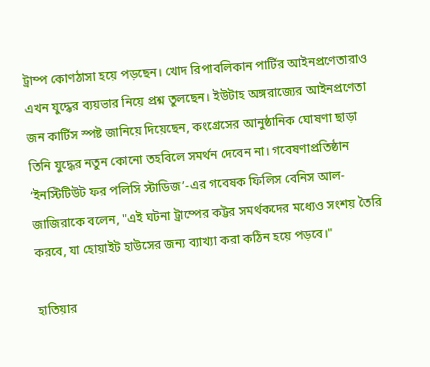ট্রাম্প কোণঠাসা হয়ে পড়ছেন। খোদ রিপাবলিকান পার্টির আইনপ্রণেতারাও এখন যুদ্ধের ব্যয়ভার নিয়ে প্রশ্ন তুলছেন। ইউটাহ অঙ্গরাজ্যের আইনপ্রণেতা জন কার্টিস স্পষ্ট জানিয়ে দিয়েছেন, কংগ্রেসের আনুষ্ঠানিক ঘোষণা ছাড়া তিনি যুদ্ধের নতুন কোনো তহবিলে সমর্থন দেবেন না। গবেষণাপ্রতিষ্ঠান ‘ইনস্টিটিউট ফর পলিসি স্টাডিজ’-এর গবেষক ফিলিস বেনিস আল-জাজিরাকে বলেন, "এই ঘটনা ট্রাম্পের কট্টর সমর্থকদের মধ্যেও সংশয় তৈরি করবে, যা হোয়াইট হাউসের জন্য ব্যাখ্যা করা কঠিন হয়ে পড়বে।"

হাতিয়ার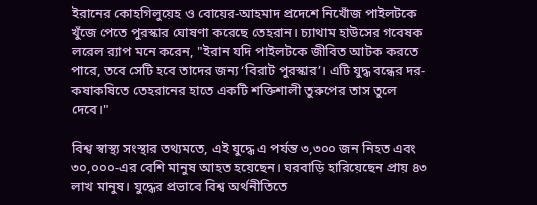ইরানের কোহগিলুয়েহ ও বোয়ের-আহমাদ প্রদেশে নিখোঁজ পাইলটকে খুঁজে পেতে পুরস্কার ঘোষণা করেছে তেহরান। চ্যাথাম হাউসের গবেষক লরেল র‍্যাপ মনে করেন, "ইরান যদি পাইলটকে জীবিত আটক করতে পারে, তবে সেটি হবে তাদের জন্য ‘বিরাট পুরস্কার’। এটি যুদ্ধ বন্ধের দর-কষাকষিতে তেহরানের হাতে একটি শক্তিশালী তুরুপের তাস তুলে দেবে।"

বিশ্ব স্বাস্থ্য সংস্থার তথ্যমতে, এই যুদ্ধে এ পর্যন্ত ৩,৩০০ জন নিহত এবং ৩০,০০০-এর বেশি মানুষ আহত হয়েছেন। ঘরবাড়ি হারিয়েছেন প্রায় ৪৩ লাখ মানুষ। যুদ্ধের প্রভাবে বিশ্ব অর্থনীতিতে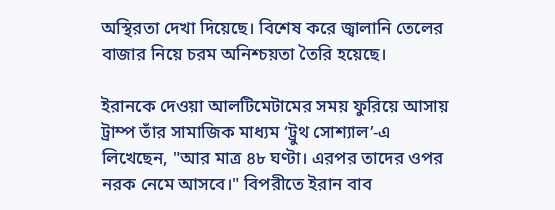অস্থিরতা দেখা দিয়েছে। বিশেষ করে জ্বালানি তেলের বাজার নিয়ে চরম অনিশ্চয়তা তৈরি হয়েছে।

ইরানকে দেওয়া আলটিমেটামের সময় ফুরিয়ে আসায় ট্রাম্প তাঁর সামাজিক মাধ্যম ‘ট্রুথ সোশ্যাল’-এ লিখেছেন, "আর মাত্র ৪৮ ঘণ্টা। এরপর তাদের ওপর নরক নেমে আসবে।" বিপরীতে ইরান বাব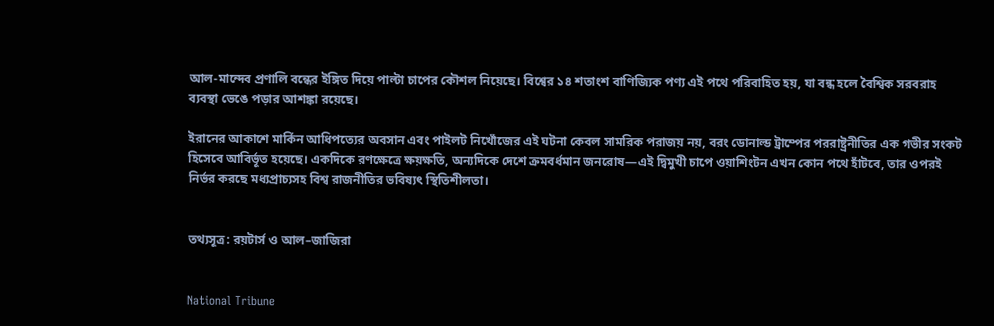আল-মান্দেব প্রণালি বন্ধের ইঙ্গিত দিয়ে পাল্টা চাপের কৌশল নিয়েছে। বিশ্বের ১৪ শতাংশ বাণিজ্যিক পণ্য এই পথে পরিবাহিত হয়, যা বন্ধ হলে বৈশ্বিক সরবরাহ ব্যবস্থা ভেঙে পড়ার আশঙ্কা রয়েছে।

ইরানের আকাশে মার্কিন আধিপত্যের অবসান এবং পাইলট নিখোঁজের এই ঘটনা কেবল সামরিক পরাজয় নয়, বরং ডোনাল্ড ট্রাম্পের পররাষ্ট্রনীতির এক গভীর সংকট হিসেবে আবির্ভূত হয়েছে। একদিকে রণক্ষেত্রে ক্ষয়ক্ষতি, অন্যদিকে দেশে ক্রমবর্ধমান জনরোষ—এই দ্বিমুখী চাপে ওয়াশিংটন এখন কোন পথে হাঁটবে, তার ওপরই নির্ভর করছে মধ্যপ্রাচ্যসহ বিশ্ব রাজনীতির ভবিষ্যৎ স্থিতিশীলতা।


তথ্যসূত্র: রয়টার্স ও আল–জাজিরা


National Tribune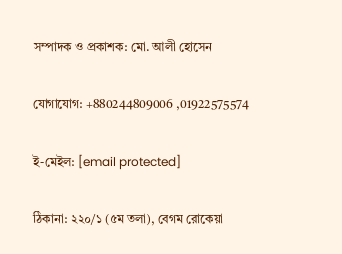সম্পাদক ও প্রকাশক: মো. আলী হোসেন

যোগাযোগ: +880244809006 ,01922575574

ই-মেইল: [email protected]

ঠিকানা: ২২০/১ (৫ম তলা), বেগম রোকেয়া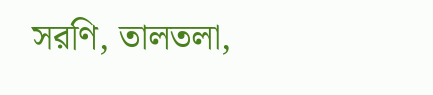সরণি, তালতলা,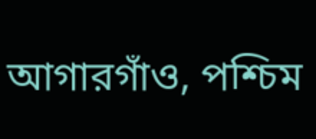আগারগাঁও, পশ্চিম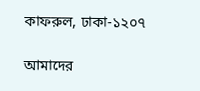কাফরুল, ঢাকা-১২০৭

আমাদের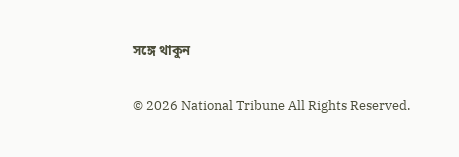সঙ্গে থাকুন

© 2026 National Tribune All Rights Reserved.